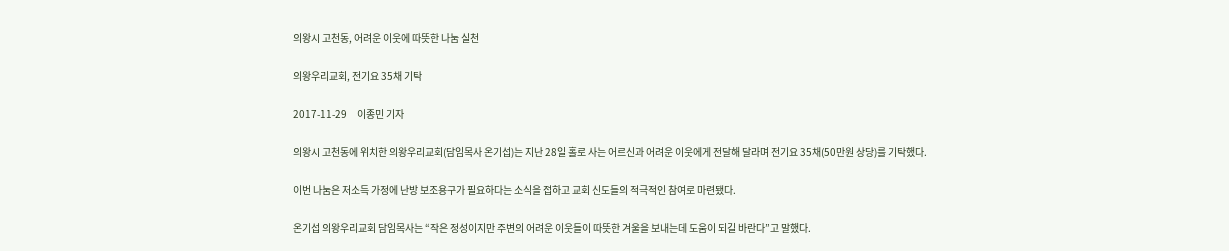의왕시 고천동, 어려운 이웃에 따뜻한 나눔 실천

의왕우리교회, 전기요 35채 기탁

2017-11-29     이종민 기자

의왕시 고천동에 위치한 의왕우리교회(담임목사 온기섭)는 지난 28일 홀로 사는 어르신과 어려운 이웃에게 전달해 달라며 전기요 35채(50만원 상당)를 기탁했다.

이번 나눔은 저소득 가정에 난방 보조용구가 필요하다는 소식을 접하고 교회 신도들의 적극적인 참여로 마련됐다.

온기섭 의왕우리교회 담임목사는 “작은 정성이지만 주변의 어려운 이웃들이 따뜻한 겨울을 보내는데 도움이 되길 바란다”고 말했다.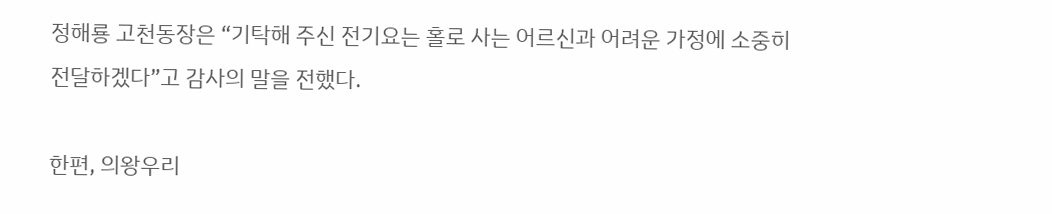정해룡 고천동장은 “기탁해 주신 전기요는 홀로 사는 어르신과 어려운 가정에 소중히 전달하겠다”고 감사의 말을 전했다.

한편, 의왕우리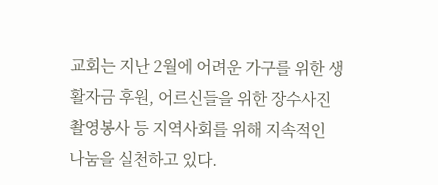교회는 지난 2월에 어려운 가구를 위한 생활자금 후원, 어르신들을 위한 장수사진 촬영봉사 등 지역사회를 위해 지속적인 나눔을 실천하고 있다.